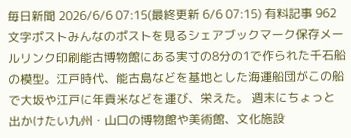毎日新聞 2026/6/6 07:15(最終更新 6/6 07:15) 有料記事 962文字ポストみんなのポストを見るシェアブックマーク保存メールリンク印刷能古博物館にある実寸の8分の1で作られた千石船の模型。江戸時代、能古島などを基地とした海運船団がこの船で大坂や江戸に年貢米などを運び、栄えた。 週末にちょっと出かけたい九州・山口の博物館や美術館、文化施設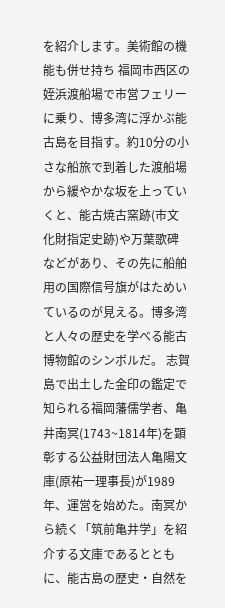を紹介します。美術館の機能も併せ持ち 福岡市西区の姪浜渡船場で市営フェリーに乗り、博多湾に浮かぶ能古島を目指す。約10分の小さな船旅で到着した渡船場から緩やかな坂を上っていくと、能古焼古窯跡(市文化財指定史跡)や万葉歌碑などがあり、その先に船舶用の国際信号旗がはためいているのが見える。博多湾と人々の歴史を学べる能古博物館のシンボルだ。 志賀島で出土した金印の鑑定で知られる福岡藩儒学者、亀井南冥(1743~1814年)を顕彰する公益財団法人亀陽文庫(原祐一理事長)が1989年、運営を始めた。南冥から続く「筑前亀井学」を紹介する文庫であるとともに、能古島の歴史・自然を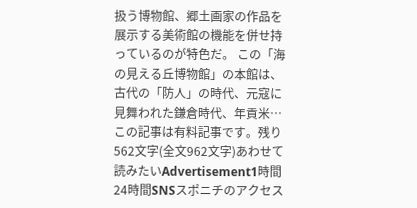扱う博物館、郷土画家の作品を展示する美術館の機能を併せ持っているのが特色だ。 この「海の見える丘博物館」の本館は、古代の「防人」の時代、元寇に見舞われた鎌倉時代、年貢米…この記事は有料記事です。残り562文字(全文962文字)あわせて読みたいAdvertisement1時間24時間SNSスポニチのアクセス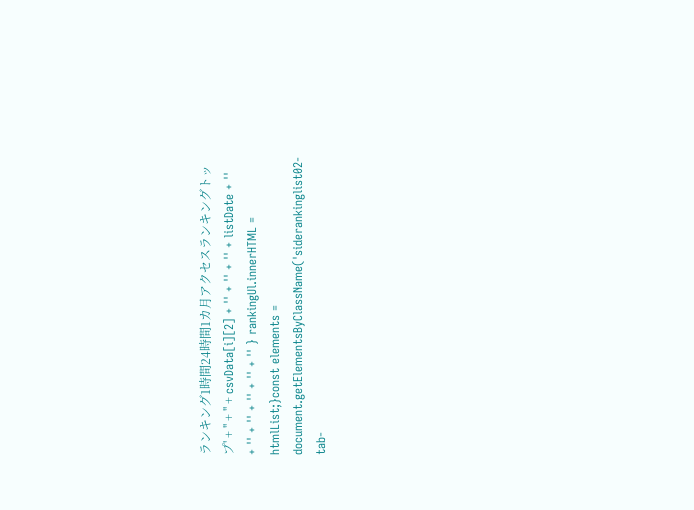ランキング1時間24時間1カ月アクセスランキングトップ' + '' + '' + csvData[i][2] + '' + '' + '' + listDate + '' + '' + '' + '' + '' + '' } rankingUl.innerHTML = htmlList;}const elements = document.getElementsByClassName('siderankinglist02-tab-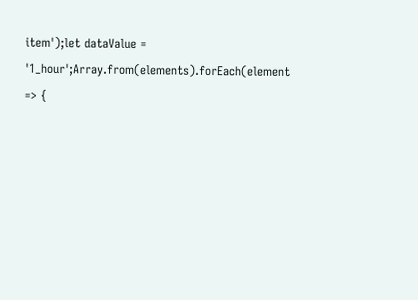item');let dataValue = '1_hour';Array.from(elements).forEach(element => {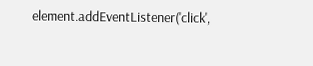element.addEventListener('click',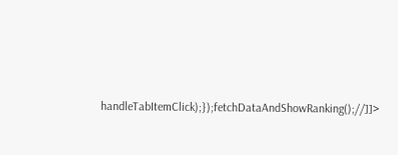handleTabItemClick);});fetchDataAndShowRanking();//]]>